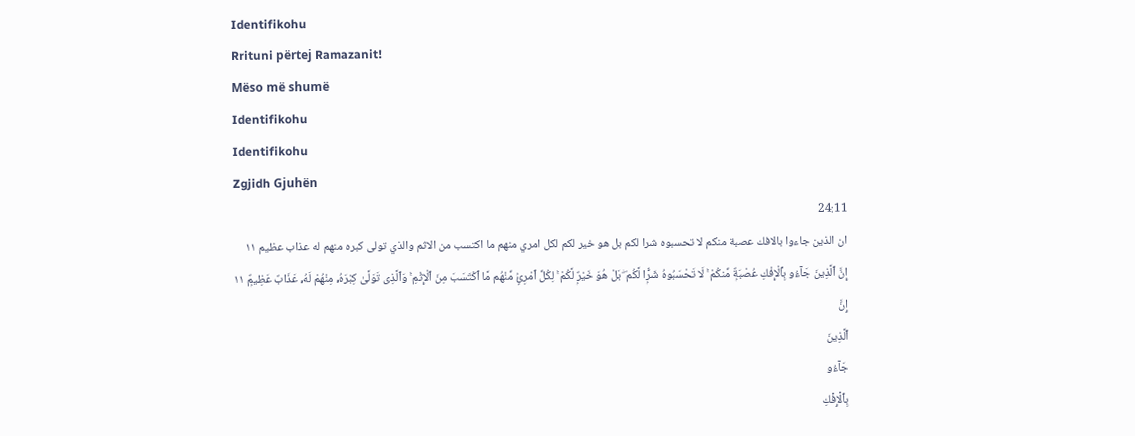Identifikohu
Rrituni përtej Ramazanit!
Mëso më shumë
Identifikohu
Identifikohu
Zgjidh Gjuhën
24:11
ان الذين جاءوا بالافك عصبة منكم لا تحسبوه شرا لكم بل هو خير لكم لكل امري منهم ما اكتسب من الاثم والذي تولى كبره منهم له عذاب عظيم ١١
إِنَّ ٱلَّذِينَ جَآءُو بِٱلْإِفْكِ عُصْبَةٌۭ مِّنكُمْ ۚ لَا تَحْسَبُوهُ شَرًّۭا لَّكُم ۖ بَلْ هُوَ خَيْرٌۭ لَّكُمْ ۚ لِكُلِّ ٱمْرِئٍۢ مِّنْهُم مَّا ٱكْتَسَبَ مِنَ ٱلْإِثْمِ ۚ وَٱلَّذِى تَوَلَّىٰ كِبْرَهُۥ مِنْهُمْ لَهُۥ عَذَابٌ عَظِيمٌۭ ١١
إِنَّ
ٱلَّذِينَ
جَآءُو
بِٱلۡإِفۡكِ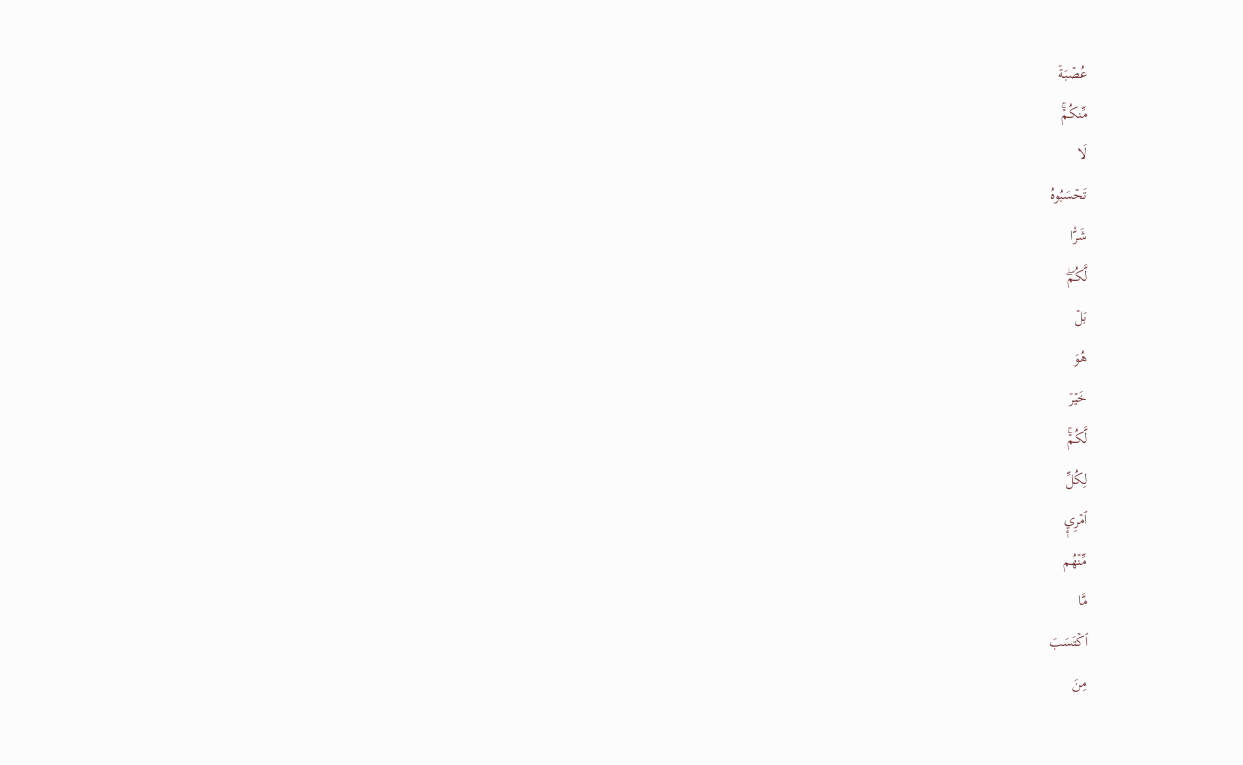عُصۡبَةٞ
مِّنكُمۡۚ
لَا
تَحۡسَبُوهُ
شَرّٗا
لَّكُمۖ
بَلۡ
هُوَ
خَيۡرٞ
لَّكُمۡۚ
لِكُلِّ
ٱمۡرِيٕٖ
مِّنۡهُم
مَّا
ٱكۡتَسَبَ
مِنَ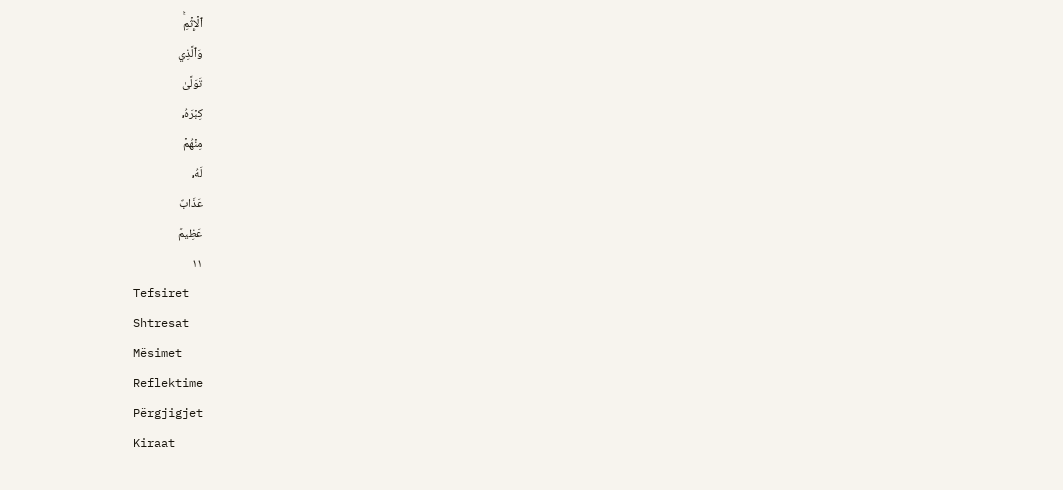ٱلۡإِثۡمِۚ
وَٱلَّذِي
تَوَلَّىٰ
كِبۡرَهُۥ
مِنۡهُمۡ
لَهُۥ
عَذَابٌ
عَظِيمٞ
١١
Tefsiret
Shtresat
Mësimet
Reflektime
Përgjigjet
Kiraat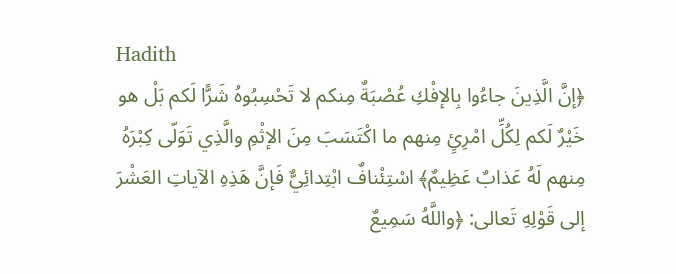Hadith
﴿إنَّ الَّذِينَ جاءُوا بِالإفْكِ عُصْبَةٌ مِنكم لا تَحْسِبُوهُ شَرًّا لَكم بَلْ هو خَيْرٌ لَكم لِكُلِّ امْرِئٍ مِنهم ما اكْتَسَبَ مِنَ الإثْمِ والَّذِي تَوَلّى كِبْرَهُ مِنهم لَهُ عَذابٌ عَظِيمٌ﴾ اسْتِئْنافٌ ابْتِدائِيٌّ فَإنَّ هَذِهِ الآياتِ العَشْرَ إلى قَوْلِهِ تَعالى: ﴿واللَّهُ سَمِيعٌ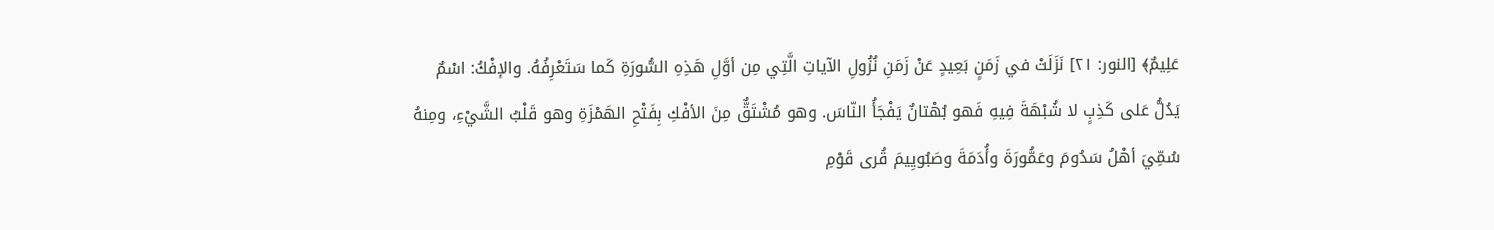عَلِيمٌ﴾ [النور: ٢١] نَزَلَتْ في زَمَنٍ بَعِيدٍ عَنْ زَمَنِ نُزُولِ الآياتِ الَّتِي مِن أوَّلِ هَذِهِ السُّورَةِ كَما سَتَعْرِفُهُ. والإفْكُ: اسْمٌ يَدُلُّ عَلى كَذِبٍ لا شُبْهَةَ فِيهِ فَهو بُهْتانٌ يَفْجَأُ النّاسَ. وهو مُشْتَقٌّ مِنَ الأفْكِ بِفَتْحِ الهَمْزَةِ وهو قَلْبُ الشَّيْءِ، ومِنهُ سُمِّيَ أهْلُ سَدُومَ وعَمُّورَةَ وأُدَمَةَ وصَبُويِيمَ قُرى قَوْمِ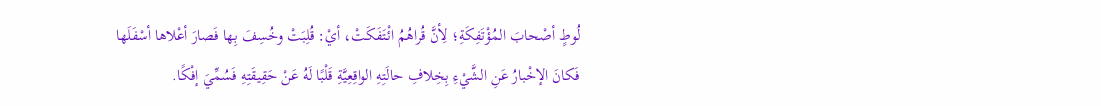لُوطٍ أصْحابَ المُؤْتَفِكَةِ؛ لِأنَّ قُراهُمُ ائْتَفَكَتْ، أيْ: قُلِبَتْ وخُسِفَ بِها فَصارَ أعْلاها أسْفَلَها فَكانَ الإخْبارُ عَنِ الشَّيْءِ بِخِلافِ حالَتِهِ الواقِعِيَّةِ قَلْبًا لَهُ عَنْ حَقِيقَتِهِ فَسُمِّيَ إفْكًا.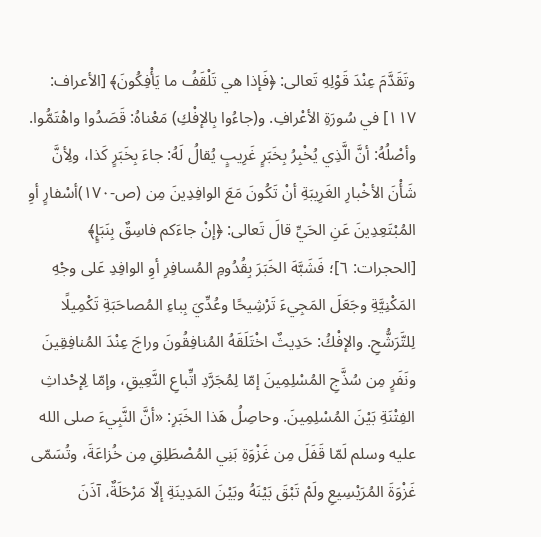وتَقَدَّمَ عِنْدَ قَوْلِهِ تَعالى: ﴿فَإذا هي تَلْقَفُ ما يَأْفِكُونَ﴾ [الأعراف: ١١٧] في سُورَةِ الأعْرافِ. و(جاءُوا بِالإفْكِ) مَعْناهُ: قَصَدُوا واهْتَمُّوا. وأصْلُهُ: أنَّ الَّذِي يُخْبِرُ بِخَبَرٍ غَرِيبٍ يُقالُ لَهُ: جاءَ بِخَبَرٍ كَذا، ولِأنَّ شَأْنَ الأخْبارِ الغَرِيبَةِ أنْ تَكُونَ مَعَ الوافِدِينَ مِن (ص-١٧٠)أسْفارٍ أوِ المُبْتَعِدِينَ عَنِ الحَيِّ قالَ تَعالى: ﴿إنْ جاءَكم فاسِقٌ بِنَبَإٍ﴾ [الحجرات: ٦]؛ فَشَبَّهَ الخَبَرَ بِقُدُومِ المُسافِرِ أوِ الوافِدِ عَلى وجْهِ المَكْنِيَّةِ وجَعَلَ المَجِيءَ تَرْشِيحًا وعُدِّيَ بِباءِ المُصاحَبَةِ تَكْمِيلًا لِلتَّرَشُّحِ. والإفْكُ: حَدِيثٌ اخْتَلَقَهُ المُنافِقُونَ وراجَ عِنْدَ المُنافِقِينَ ونَفَرٍ مِن سُذَّجِ المُسْلِمِينَ إمّا لِمُجَرَّدِ اتِّباعِ النَّعِيقِ، وإمّا لِإحْداثِ الفِتْنَةِ بَيْنَ المُسْلِمِينَ. وحاصِلُ هَذا الخَبَرِ: «أنَّ النَّبِيءَ صلى الله عليه وسلم لَمّا قَفَلَ مِن غَزْوَةِ بَنِي المُصْطَلِقِ مِن خُزاعَةَ، وتُسَمّى غَزْوَةَ المُرَيْسِيعِ ولَمْ تَبْقَ بَيْنَهُ وبَيْنَ المَدِينَةِ إلّا مَرْحَلَةٌ، آذَنَ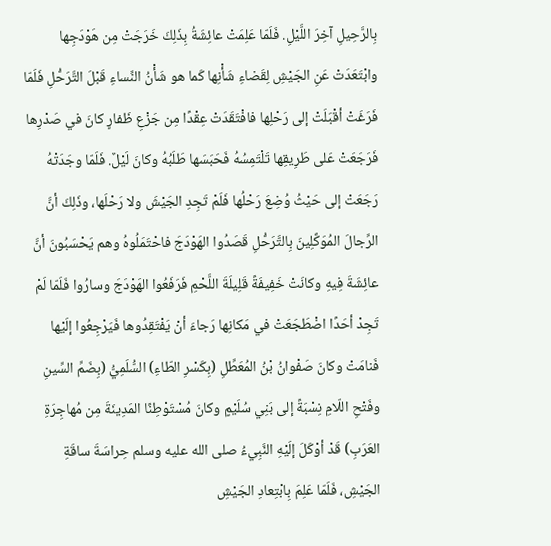بِالرَّحِيلِ آخِرَ اللَّيْلِ. فَلَمّا عَلِمَتْ عائِشَةُ بِذَلِكَ خَرَجَتْ مِن هَوْدَجِها وابْتَعَدَتْ عَنِ الجَيْشِ لِقَضاءِ شَأْنِها كَما هو شَأْنُ النِّساءِ قَبْلَ التَّرَحُّلِ فَلَمّا فَرَغَتْ أقْبَلَتْ إلى رَحْلِها فافْتَقَدَتْ عِقْدًا مِن جَزْعِ ظَفارٍ كانَ في صَدْرِها فَرَجَعَتْ عَلى طَرِيقِها تَلْتَمِسُهُ فَحَبَسَها طَلَبُهُ وكانَ لَيْلٌ. فَلَمّا وجَدَتْهُ رَجَعَتْ إلى حَيْثُ وُضِعَ رَحْلُها فَلَمْ تَجِدِ الجَيْشَ ولا رَحْلَها، وذَلِكَ أنَّ الرِّجالَ المُوَكَّلِينَ بِالتَّرَحُّلِ قَصَدُوا الهَوْدَجَ فاحْتَمَلُوهُ وهم يَحْسَبُونَ أنَّ عائِشَةَ فِيهِ وكانَتْ خَفِيفَةً قَلِيلَةَ اللَّحْمِ فَرَفَعُوا الهَوْدَجَ وسارُوا فَلَمّا لَمْ تَجِدْ أحَدًا اضْطَجَعَتْ في مَكانِها رَجاءَ أنْ يَفْتَقِدُوها فَيَرْجِعُوا إلَيْها فَنامَتْ وكانَ صَفْوانُ بْنُ المُعَطِّلِ (بِكَسْرِ الطّاءِ) السُّلَمِيُّ (بِضَمِّ السِّينِ وفَتْحِ اللّامِ نِسْبَةً إلى بَنِي سُلَيْمٍ وكانَ مُسْتَوْطِنًا المَدِينَةَ مِن مُهاجِرَةِ العَرَبِ) قَدْ أوْكَلَ إلَيْهِ النَّبِيءُ صلى الله عليه وسلم حِراسَةَ ساقَةِ الجَيْشِ، فَلَمّا عَلِمَ بِابْتِعادِ الجَيْشِ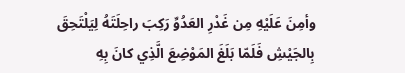وأمِنَ عَلَيْهِ مِن غَدْرِ العَدُوِّ رَكِبَ راحِلَتَهُ لِيَلْتَحِقَ بِالجَيْشِ فَلَمّا بَلَغَ المَوْضِعَ الَّذِي كانَ بِهِ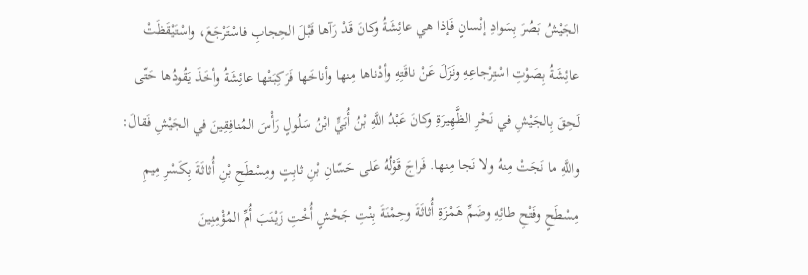الجَيْشُ بَصُرَ بِسَوادِ إنْسانٍ فَإذا هي عائِشَةُ وكانَ قَدْ رَآها قَبْلَ الحِجابِ فاسْتَرْجَعَ، واسْتَيْقَظَتْ عائِشَةُ بِصَوْتِ اسْتِرْجاعِهِ ونَزَلَ عَنْ ناقَتِهِ وأدْناها مِنها وأناخَها فَرَكِبَتْها عائِشَةُ وأخَذَ يَقُودُها حَتّى لَحِقَ بِالجَيْشِ في نَحْرِ الظَّهِيرَةِ وكانَ عَبْدُ اللَّهِ بْنُ أُبَيٍّ ابْنُ سَلُولٍ رَأْسَ المُنافِقِينَ في الجَيْشِ فَقالَ: واللَّهِ ما نَجَتْ مِنهُ ولا نَجا مِنها. فَراجَ قَوْلُهُ عَلى حَسّانِ بْنِ ثابِتٍ ومِسْطَحِ بْنِ أُثاثَةَ بِكَسْرِ مِيمِ مِسْطَحٍ وفَتْحِ طائِهِ وضَمِّ هَمْزَةِ أُثاثَةَ وحِمْنَةَ بِنْتِ جَحْشٍ أُخْتِ زَيْنَبَ أُمِّ المُؤْمِنِينَ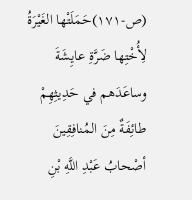(ص-١٧١)حَمَلَتْها الغَيْرَةُ لِأُخْتِها ضَرَّةِ عايِشَةَ وساعَدَهم في حَدِيثِهِمْ طائِفَةٌ مِنَ المُنافِقِينَ أصْحابُ عَبْدِ اللَّهِ بْنِ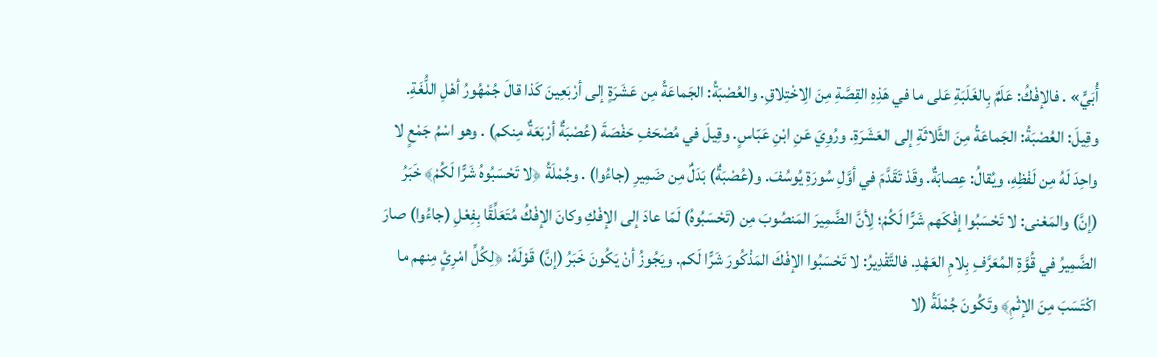أُبَيٍّ» . فالإفْكُ: عَلَمٌ بِالغَلَبَةِ عَلى ما في هَذِهِ القِصَّةِ مِنَ الِاخْتِلاقِ. والعُصْبَةُ: الجَماعَةُ مِن عَشَرَةٍ إلى أرْبَعِينَ كَذا قالَ جُمْهُورُ أهْلِ اللُّغَةِ. وقِيلَ: العُصْبَةُ: الجَماعَةُ مِنَ الثَّلاثَةِ إلى العَشَرَةِ. ورُوِيَ عَنِ ابْنِ عَبّاسٍ. وقِيلَ في مُصْحَفِ حَفْصَةَ (عُصْبَةٌ أرْبَعَةٌ مِنكم) . وهو اسْمُ جَمْعٍ لا واحِدَ لَهُ مِن لَفْظِهِ، ويُقالُ: عِصابَةٌ. وقَدْ تَقَدَّمَ في أوَّلِ سُورَةِ يُوسُفَ. و(عُصْبَةٌ) بَدَلٌ مِن ضَمِيرِ (جاءُوا) . وجُمْلَةُ ﴿لا تَحْسَبُوهُ شَرًّا لَكُمْ﴾ خَبَرُ (إنَّ) والمَعْنى: لا تَحْسَبُوا إفْكَهم شَرًّا لَكُمْ؛ لِأنَّ الضَّمِيرَ المَنصُوبَ مِن (تَحْسَبُوهُ) لَمّا عادَ إلى الإفْكِ وكانَ الإفْكُ مُتَعَلِّقًا بِفِعْلِ (جاءُوا) صارَ الضَّمِيرُ في قُوَّةِ المُعَرَّفِ بِلامِ العَهْدِ. فالتَّقْدِيرُ: لا تَحْسَبُوا الإفْكَ المَذْكُورَ شَرًّا لَكم. ويَجُوزُ أنْ يَكُونَ خَبَرُ (إنَّ) قَوْلَهُ: ﴿لِكُلِّ امْرِئٍ مِنهم ما اكْتَسَبَ مِنَ الإثْمِ﴾ وتَكُونَ جُمْلَةُ (لا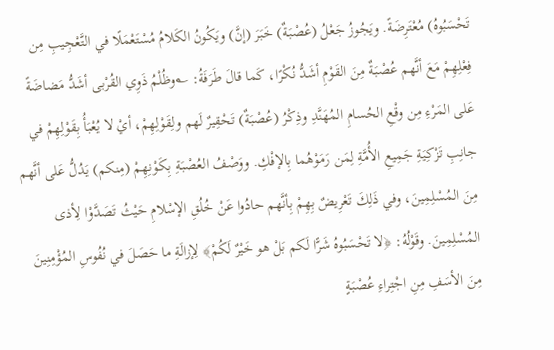تَحْسَبُوهُ) مُعْتَرِضَةً. ويَجُوزُ جَعْلُ (عُصْبَةٌ) خَبَرَ (إنَّ) ويَكُونُ الكَلامُ مُسْتَعْمَلًا في التَّعْجِيبِ مِن فِعْلِهِمْ مَعَ أنَّهم عُصْبَةٌ مِنَ القَوْمِ أشَدُّ نُكْرًا، كَما قالَ طَرَفَةُ: ؎وظُلْمُ ذَوِي القُرْبى أشَدُّ مَضاضَةً عَلى المَرْءِ مِن وقْعِ الحُسامِ المُهَنَّدِ وذِكْرُ (عُصْبَةٌ) تَحْقِيرٌ لَهم ولِقَوْلِهِمْ، أيْ لا يُعْبَأُ بِقَوْلِهِمْ في جانِبِ تَزْكِيَةِ جَمِيعِ الأُمَّةِ لِمَن رَمَوْهُما بِالإفْكِ. ووَصْفُ العُصْبَةِ بِكَوْنِهِمْ (مِنكم) يَدُلُّ عَلى أنَّهم مِنَ المُسْلِمِينَ، وفي ذَلِكَ تَعْرِيضٌ بِهِمْ بِأنَّهم حادُوا عَنْ خُلُقِ الإسْلامِ حَيْثُ تَصَدَّوْا لِأذى المُسْلِمِينَ. وقَوْلُهُ: ﴿لا تَحْسَبُوهُ شَرًّا لَكم بَلْ هو خَيْرٌ لَكُمْ﴾ لِإزالَةِ ما حَصَلَ في نُفُوسِ المُؤْمِنِينَ مِنَ الأسَفِ مِنِ اجْتِراءِ عُصْبَةٍ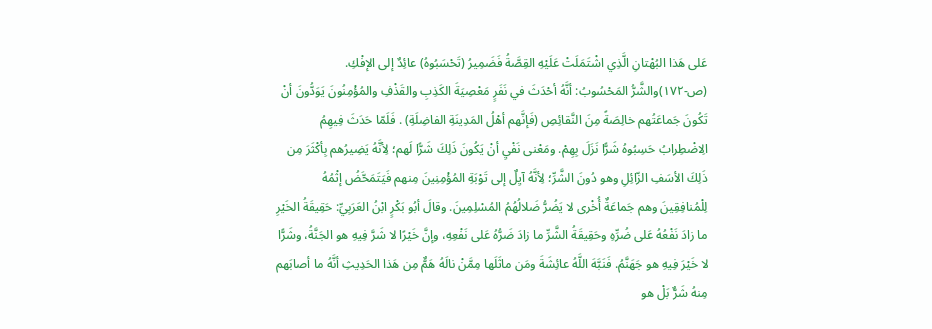عَلى هَذا البُهْتانِ الَّذِي اشْتَمَلَتْ عَلَيْهِ القِصَّةُ فَضَمِيرُ (تَحْسَبُوهُ) عائِدٌ إلى الإفْكِ. (ص-١٧٢)والشَّرُّ المَحْسُوبُ: أنَّهُ أحْدَثَ في نَفَرٍ مَعْصِيَةَ الكَذِبِ والقَذْفِ والمُؤْمِنُونَ يَوَدُّونَ أنْ تَكُونَ جَماعَتُهم خالِصَةً مِنَ النَّقائِصِ (فَإنَّهم أهْلُ المَدِينَةِ الفاضِلَةِ) . فَلَمّا حَدَثَ فِيهِمُ الِاضْطِرابُ حَسِبُوهُ شَرًّا نَزَلَ بِهِمْ. ومَعْنى نَفْيِ أنْ يَكُونَ ذَلِكَ شَرًّا لَهم؛ لِأنَّهُ يَضِيرُهم بِأكْثَرَ مِن ذَلِكَ الأسَفِ الزّائِلِ وهو دُونَ الشَّرِّ؛ لِأنَّهُ آيِلٌ إلى تَوْبَةِ المُؤْمِنِينَ مِنهم فَيَتَمَحَّضُ إثْمُهُ لِلْمُنافِقِينَ وهم جَماعَةٌ أُخْرى لا يَضُرُّ ضَلالُهُمُ المُسْلِمِينَ. وقالَ أبُو بَكْرٍ ابْنُ العَرَبِيِّ: حَقِيقَةُ الخَيْرِ ما زادَ نَفْعُهُ عَلى ضُرِّهِ وحَقِيقَةُ الشَّرِّ ما زادَ ضَرُّهُ عَلى نَفْعِهِ، وإنَّ خَيْرًا لا شَرَّ فِيهِ هو الجَنَّةُ، وشَرًّا لا خَيْرَ فِيهِ هو جَهَنَّمُ. فَنَبَّهَ اللَّهُ عائِشَةَ ومَن ماثَلَها مِمَّنْ نالَهُ هَمٌّ مِن هَذا الحَدِيثِ أنَّهُ ما أصابَهم مِنهُ شَرٌّ بَلْ هو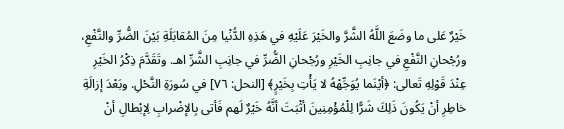خَيْرٌ عَلى ما وضَعَ اللَّهُ الشَّرَّ والخَيْرَ عَلَيْهِ في هَذِهِ الدُّنْيا مِنَ المُقابَلَةِ بَيْنَ الضُّرِّ والنَّفْعِ، ورُجْحانِ النَّفْعِ في جانِبِ الخَيْرِ ورُجْحانِ الضُّرِّ في جانِبِ الشَّرِّ اهـ. وتَقَدَّمَ ذِكْرُ الخَيْرِ عِنْدَ قَوْلِهِ تَعالى: ﴿أيْنَما يُوَجِّهْهُ لا يَأْتِ بِخَيْرٍ﴾ [النحل: ٧٦] في سُورَةِ النَّحْلِ. وبَعْدَ إزالَةِ خاطِرِ أنْ يَكُونَ ذَلِكَ شَرًّا لِلْمُؤْمِنِينَ أثْبَتَ أنَّهُ خَيْرٌ لَهم فَأتى بِالإضْرابِ لِإبْطالِ أنْ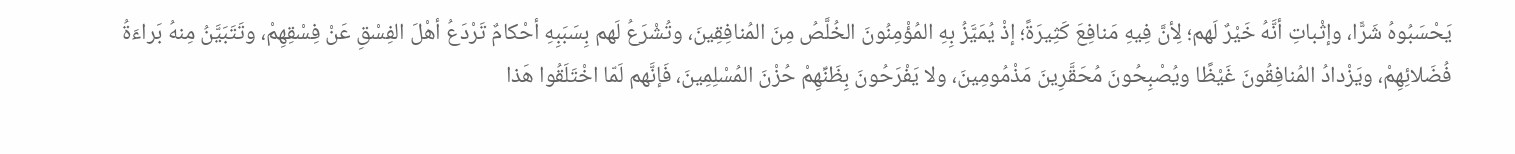يَحْسَبُوهُ شَرًّا، وإثْباتِ أنَّهُ خَيْرٌ لَهم؛ لِأنَّ فِيهِ مَنافِعَ كَثِيرَةً؛ إذْ يُمَيَّزُ بِهِ المُؤْمِنُونَ الخُلَّصُ مِنَ المُنافِقِينَ، وتُشْرَعُ لَهم بِسَبَبِهِ أحْكامٌ تَرْدَعُ أهْلَ الفِسْقِ عَنْ فِسْقِهِمْ، وتَتَبَيَّنُ مِنهُ بَراءَةُ فُضَلائِهِمْ، ويَزْدادُ المُنافِقُونَ غَيْظًا ويُصْبِحُونَ مُحَقَّرِينَ مَذْمُومِينَ، ولا يَفْرَحُونَ بِظَنِّهِمْ حُزْنَ المُسْلِمِينَ، فَإنَّهم لَمّا اخْتَلَقُوا هَذا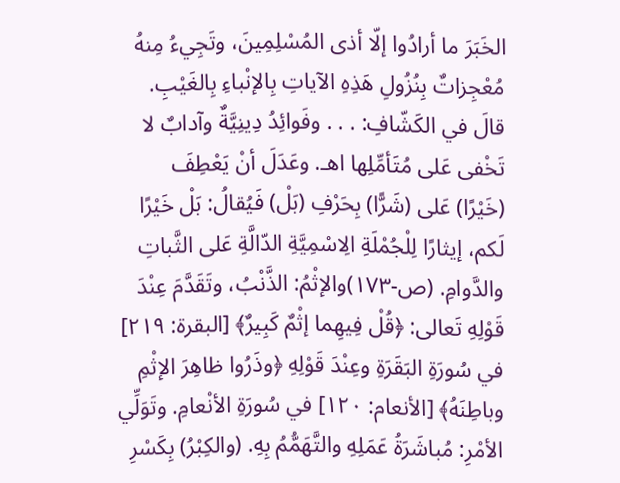الخَبَرَ ما أرادُوا إلّا أذى المُسْلِمِينَ، وتَجِيءُ مِنهُ مُعْجِزاتٌ بِنُزُولِ هَذِهِ الآياتِ بِالإنْباءِ بِالغَيْبِ. قالَ في الكَشّافِ: . . . وفَوائِدُ دِينِيَّةٌ وآدابٌ لا تَخْفى عَلى مُتَأمِّلِها اهـ. وعَدَلَ أنْ يَعْطِفَ (خَيْرًا) عَلى (شَرًّا) بِحَرْفِ (بَلْ) فَيُقالُ: بَلْ خَيْرًا لَكم، إيثارًا لِلْجُمْلَةِ الِاسْمِيَّةِ الدّالَّةِ عَلى الثَّباتِ والدَّوامِ. (ص-١٧٣)والإثْمُ: الذَّنْبُ، وتَقَدَّمَ عِنْدَ قَوْلِهِ تَعالى: ﴿قُلْ فِيهِما إثْمٌ كَبِيرٌ﴾ [البقرة: ٢١٩] في سُورَةِ البَقَرَةِ وعِنْدَ قَوْلِهِ ﴿وذَرُوا ظاهِرَ الإثْمِ وباطِنَهُ﴾ [الأنعام: ١٢٠] في سُورَةِ الأنْعامِ. وتَوَلِّي الأمْرِ: مُباشَرَةُ عَمَلِهِ والتَّهَمُّمُ بِهِ. (والكِبْرُ) بِكَسْرِ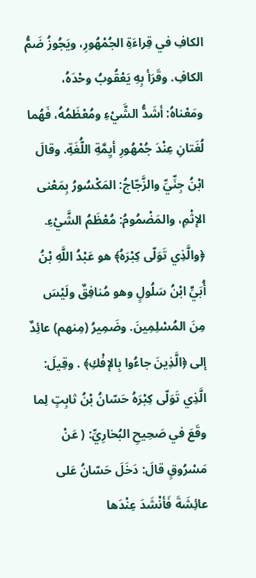الكافِ في قِراءَةِ الجُمْهُورِ، ويَجُوزُ ضَمُّ الكافِ. وقَرَأ بِهِ يَعْقُوبُ وحْدَهُ، ومَعْناهُ: أشَدُّ الشَّيْءِ ومُعْظَمُهُ، فَهُما لُغَتانِ عِنْدَ جُمْهُورِ أيِمَّةِ اللُّغَةِ. وقالَ ابْنُ جِنِّيِّ والزَّجّاجُ: المَكْسُورُ بِمَعْنى الإثْمِ، والمَضْمُومُ: مُعْظَمُ الشَّيْءِ. ﴿والَّذِي تَوَلّى كِبْرَهُ﴾ هو عَبْدُ اللَّهِ بْنُ أُبَيٍّ ابْنُ سَلُولٍ وهو مُنافِقٌ ولَيْسَ مِنَ المُسْلِمِينَ. وضَمِيرُ (مِنهم) عائِدٌ إلى ﴿الَّذِينَ جاءُوا بِالإفْكِ﴾ . وقِيلَ: الَّذِي تَوَلّى كِبْرَهُ حَسّانُ بْنُ ثابِتٍ لِما وقَعَ في صَحِيحِ البُخارِيِّ: ( عَنْ مَسْرُوقٍ قالَ: دَخَلَ حَسّانُ عَلى عائِشَةَ فَأنْشَدَ عِنْدَها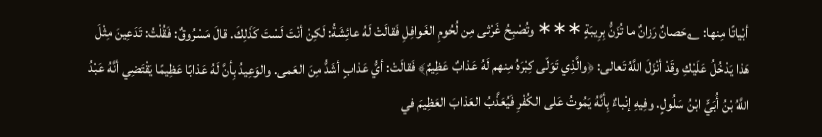أبْياتًا مِنها: ؎حَصانٌ رَزانٌ ما تُزَنُّ بِرِيبَةٍ ∗∗∗ وتُصْبِحُ غَرْثى مِن لُحُومِ الغَوافِلِ فَقالَتْ لَهُ عائِشَةُ: لَكِنْ أنْتَ لَسْتَ كَذَلِكَ. قالَ مَسْرُوقٌ: فَقُلْتُ: تَدَعِينَ مِثْلَ هَذا يَدْخُلُ عَلَيْكِ وقَدْ أنْزَلَ اللَّهُ تَعالى: ﴿والَّذِي تَوَلّى كِبْرَهُ مِنهم لَهُ عَذابٌ عَظِيمٌ﴾ فَقالَتْ: أيُّ عَذابٍ أشَدُّ مِنَ العَمى. والوَعِيدُ بِأنَّ لَهُ عَذابًا عَظِيمًا يَقْتَضِي أنَّهُ عَبْدُ اللَّهُ بْنُ أُبَيٍّ ابْنُ سَلُولٍ. وفِيهِ إنْباءٌ بِأنَّهُ يَمُوتُ عَلى الكُفْرِ فَيُعَذَّبُ العَذابَ العَظِيمَ في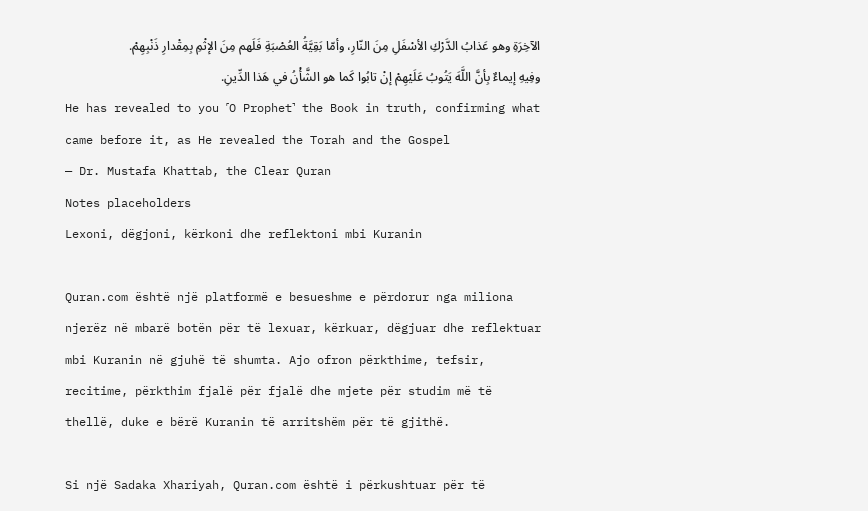الآخِرَةِ وهو عَذابُ الدَّرْكِ الأسْفَلِ مِنَ النّارِ، وأمّا بَقِيَّةُ العُصْبَةِ فَلَهم مِنَ الإثْمِ بِمِقْدارِ ذَنْبِهِمْ. وفِيهِ إيماءٌ بِأنَّ اللَّهَ يَتُوبُ عَلَيْهِمْ إنْ تابُوا كَما هو الشَّأْنُ في هَذا الدِّينِ.
He has revealed to you ˹O Prophet˺ the Book in truth, confirming what came before it, as He revealed the Torah and the Gospel
— Dr. Mustafa Khattab, the Clear Quran
Notes placeholders
Lexoni, dëgjoni, kërkoni dhe reflektoni mbi Kuranin

Quran.com është një platformë e besueshme e përdorur nga miliona njerëz në mbarë botën për të lexuar, kërkuar, dëgjuar dhe reflektuar mbi Kuranin në gjuhë të shumta. Ajo ofron përkthime, tefsir, recitime, përkthim fjalë për fjalë dhe mjete për studim më të thellë, duke e bërë Kuranin të arritshëm për të gjithë.

Si një Sadaka Xhariyah, Quran.com është i përkushtuar për të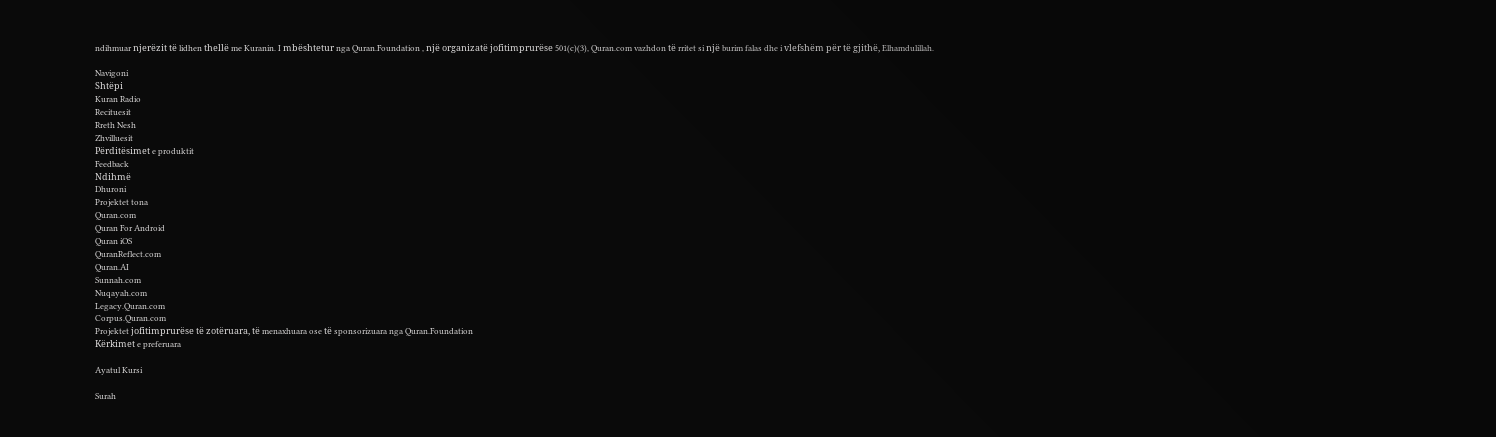ndihmuar njerëzit të lidhen thellë me Kuranin. I mbështetur nga Quran.Foundation , një organizatë jofitimprurëse 501(c)(3), Quran.com vazhdon të rritet si një burim falas dhe i vlefshëm për të gjithë, Elhamdulillah.

Navigoni
Shtëpi
Kuran Radio
Recituesit
Rreth Nesh
Zhvilluesit
Përditësimet e produktit
Feedback
Ndihmë
Dhuroni
Projektet tona
Quran.com
Quran For Android
Quran iOS
QuranReflect.com
Quran.AI
Sunnah.com
Nuqayah.com
Legacy.Quran.com
Corpus.Quran.com
Projektet jofitimprurëse të zotëruara, të menaxhuara ose të sponsorizuara nga Quran.Foundation
Kërkimet e preferuara

Ayatul Kursi

Surah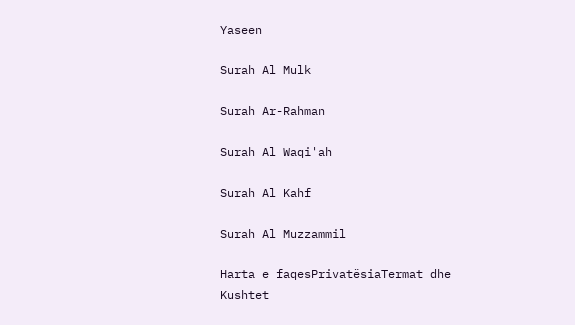Yaseen

Surah Al Mulk

Surah Ar-Rahman

Surah Al Waqi'ah

Surah Al Kahf

Surah Al Muzzammil

Harta e faqesPrivatësiaTermat dhe Kushtet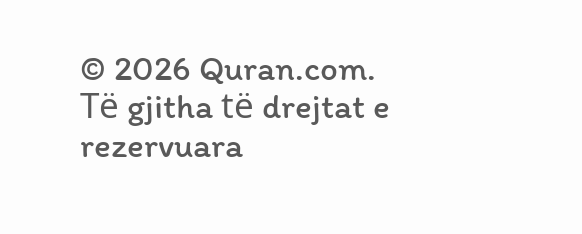© 2026 Quran.com. Të gjitha të drejtat e rezervuara